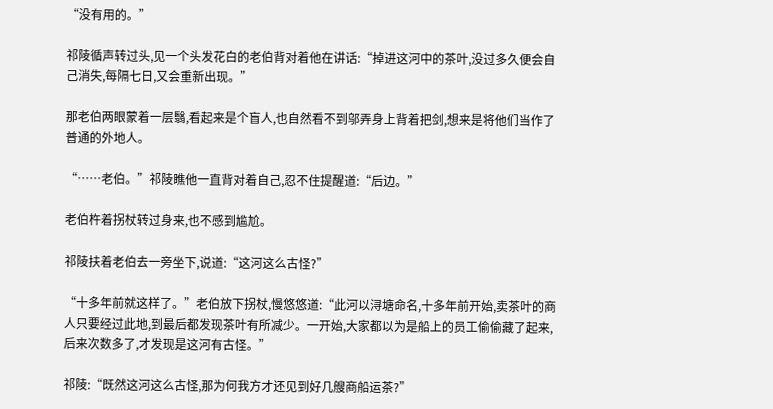“没有用的。”

祁陵循声转过头,见一个头发花白的老伯背对着他在讲话:“掉进这河中的茶叶,没过多久便会自己消失,每隔七日,又会重新出现。”

那老伯两眼蒙着一层翳,看起来是个盲人,也自然看不到邬弄身上背着把剑,想来是将他们当作了普通的外地人。

“……老伯。”祁陵瞧他一直背对着自己,忍不住提醒道:“后边。”

老伯杵着拐杖转过身来,也不感到尴尬。

祁陵扶着老伯去一旁坐下,说道:“这河这么古怪?”

“十多年前就这样了。”老伯放下拐杖,慢悠悠道:“此河以浔塘命名,十多年前开始,卖茶叶的商人只要经过此地,到最后都发现茶叶有所减少。一开始,大家都以为是船上的员工偷偷藏了起来,后来次数多了,才发现是这河有古怪。”

祁陵:“既然这河这么古怪,那为何我方才还见到好几艘商船运茶?”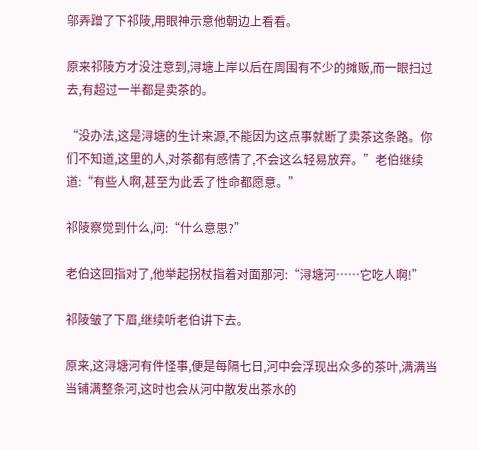邬弄蹭了下祁陵,用眼神示意他朝边上看看。

原来祁陵方才没注意到,浔塘上岸以后在周围有不少的摊贩,而一眼扫过去,有超过一半都是卖茶的。

“没办法,这是浔塘的生计来源,不能因为这点事就断了卖茶这条路。你们不知道,这里的人,对茶都有感情了,不会这么轻易放弃。”老伯继续道:“有些人啊,甚至为此丢了性命都愿意。”

祁陵察觉到什么,问:“什么意思?”

老伯这回指对了,他举起拐杖指着对面那河:“浔塘河……它吃人啊!”

祁陵皱了下眉,继续听老伯讲下去。

原来,这浔塘河有件怪事,便是每隔七日,河中会浮现出众多的茶叶,满满当当铺满整条河,这时也会从河中散发出茶水的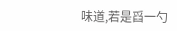味道,若是舀一勺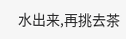水出来,再挑去茶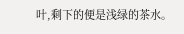叶,剩下的便是浅绿的茶水。